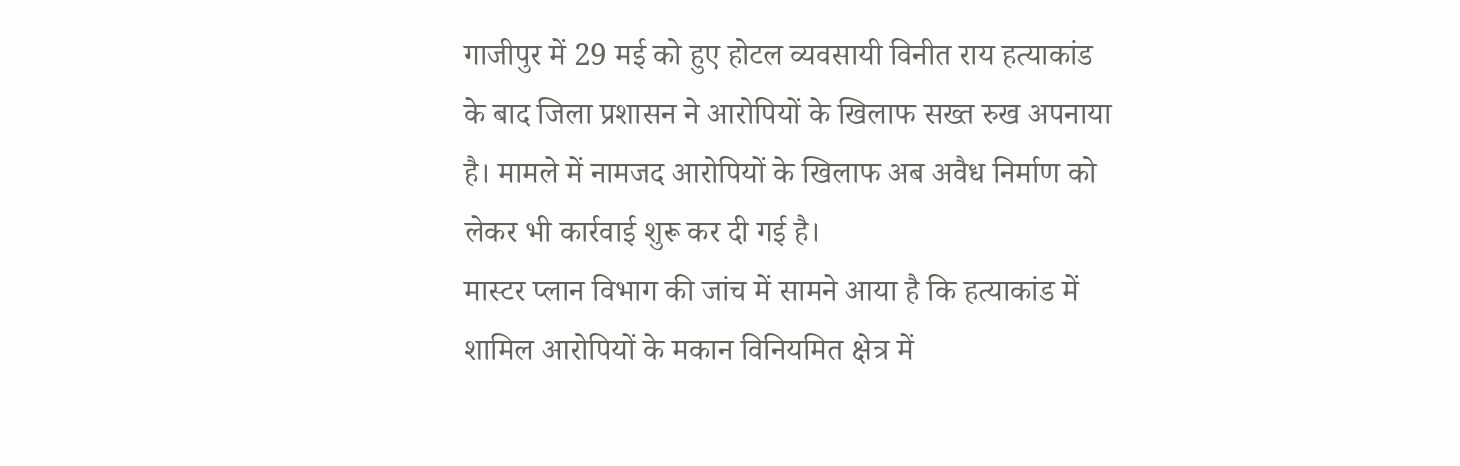गाजीपुर में 29 मई को हुए होटल व्यवसायी विनीत राय हत्याकांड के बाद जिला प्रशासन ने आरोपियों के खिलाफ सख्त रुख अपनाया है। मामले में नामजद आरोपियों के खिलाफ अब अवैध निर्माण को लेकर भी कार्रवाई शुरू कर दी गई है।
मास्टर प्लान विभाग की जांच में सामने आया है कि हत्याकांड में शामिल आरोपियों के मकान विनियमित क्षेत्र में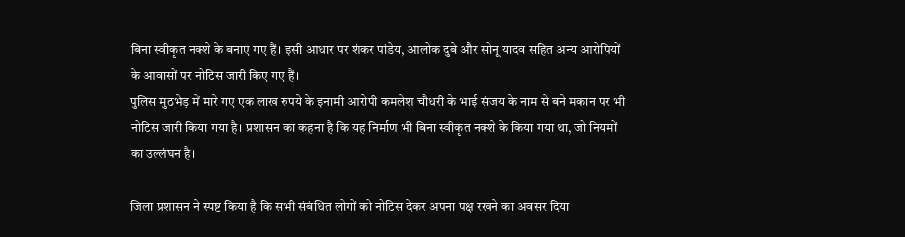बिना स्वीकृत नक्शे के बनाए गए हैं। इसी आधार पर शंकर पांडेय, आलोक दुबे और सोनू यादव सहित अन्य आरोपियों के आवासों पर नोटिस जारी किए गए हैं।
पुलिस मुठभेड़ में मारे गए एक लाख रुपये के इनामी आरोपी कमलेश चौधरी के भाई संजय के नाम से बने मकान पर भी नोटिस जारी किया गया है। प्रशासन का कहना है कि यह निर्माण भी बिना स्वीकृत नक्शे के किया गया था, जो नियमों का उल्लंघन है।

जिला प्रशासन ने स्पष्ट किया है कि सभी संबंधित लोगों को नोटिस देकर अपना पक्ष रखने का अवसर दिया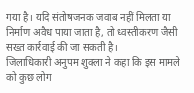गया है। यदि संतोषजनक जवाब नहीं मिलता या निर्माण अवैध पाया जाता है, तो ध्वस्तीकरण जैसी सख्त कार्रवाई की जा सकती है।
जिलाधिकारी अनुपम शुक्ला ने कहा कि इस मामले को कुछ लोग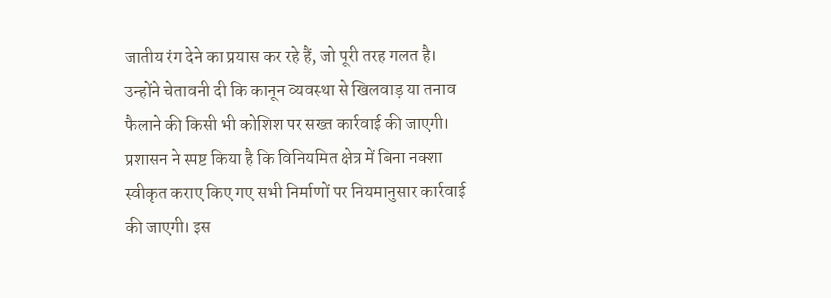जातीय रंग देने का प्रयास कर रहे हैं, जो पूरी तरह गलत है। उन्होंने चेतावनी दी कि कानून व्यवस्था से खिलवाड़ या तनाव फैलाने की किसी भी कोशिश पर सख्त कार्रवाई की जाएगी।
प्रशासन ने स्पष्ट किया है कि विनियमित क्षेत्र में बिना नक्शा स्वीकृत कराए किए गए सभी निर्माणों पर नियमानुसार कार्रवाई की जाएगी। इस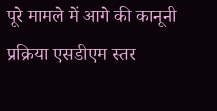पूरे मामले में आगे की कानूनी प्रक्रिया एसडीएम स्तर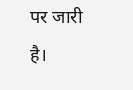पर जारी है।